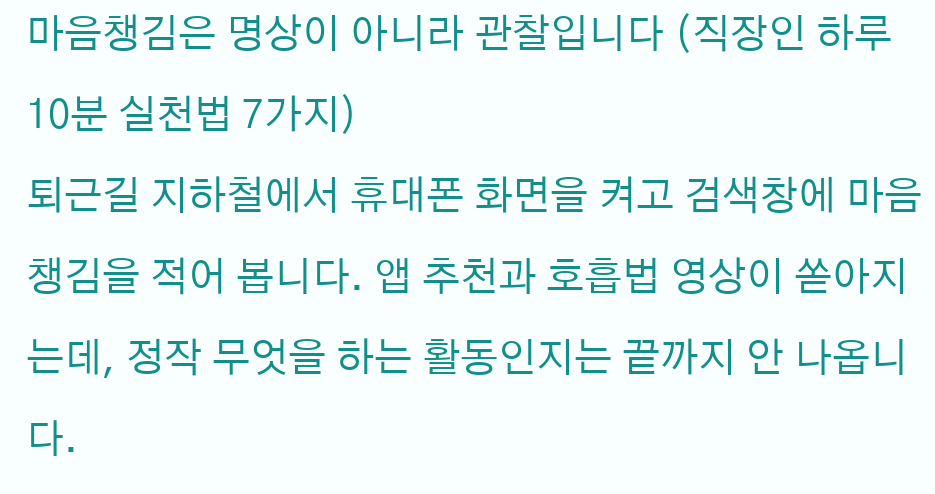마음챙김은 명상이 아니라 관찰입니다 (직장인 하루 10분 실천법 7가지)
퇴근길 지하철에서 휴대폰 화면을 켜고 검색창에 마음챙김을 적어 봅니다. 앱 추천과 호흡법 영상이 쏟아지는데, 정작 무엇을 하는 활동인지는 끝까지 안 나옵니다.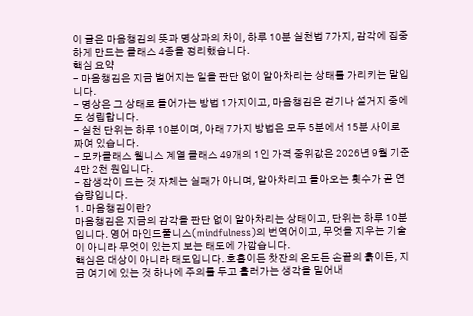이 글은 마음챙김의 뜻과 명상과의 차이, 하루 10분 실천법 7가지, 감각에 집중하게 만드는 클래스 4종을 정리했습니다.
핵심 요약
- 마음챙김은 지금 벌어지는 일을 판단 없이 알아차리는 상태를 가리키는 말입니다.
- 명상은 그 상태로 들어가는 방법 1가지이고, 마음챙김은 걷기나 설거지 중에도 성립합니다.
- 실천 단위는 하루 10분이며, 아래 7가지 방법은 모두 5분에서 15분 사이로 짜여 있습니다.
- 모카클래스 웰니스 계열 클래스 49개의 1인 가격 중위값은 2026년 9월 기준 4만 2천 원입니다.
- 잡생각이 드는 것 자체는 실패가 아니며, 알아차리고 돌아오는 횟수가 곧 연습량입니다.
1. 마음챙김이란?
마음챙김은 지금의 감각을 판단 없이 알아차리는 상태이고, 단위는 하루 10분입니다. 영어 마인드풀니스(mindfulness)의 번역어이고, 무엇을 지우는 기술이 아니라 무엇이 있는지 보는 태도에 가깝습니다.
핵심은 대상이 아니라 태도입니다. 호흡이든 찻잔의 온도든 손끝의 흙이든, 지금 여기에 있는 것 하나에 주의를 두고 흘러가는 생각을 밀어내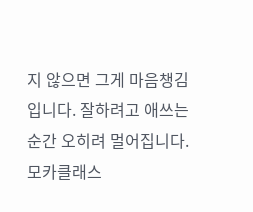지 않으면 그게 마음챙김입니다. 잘하려고 애쓰는 순간 오히려 멀어집니다.
모카클래스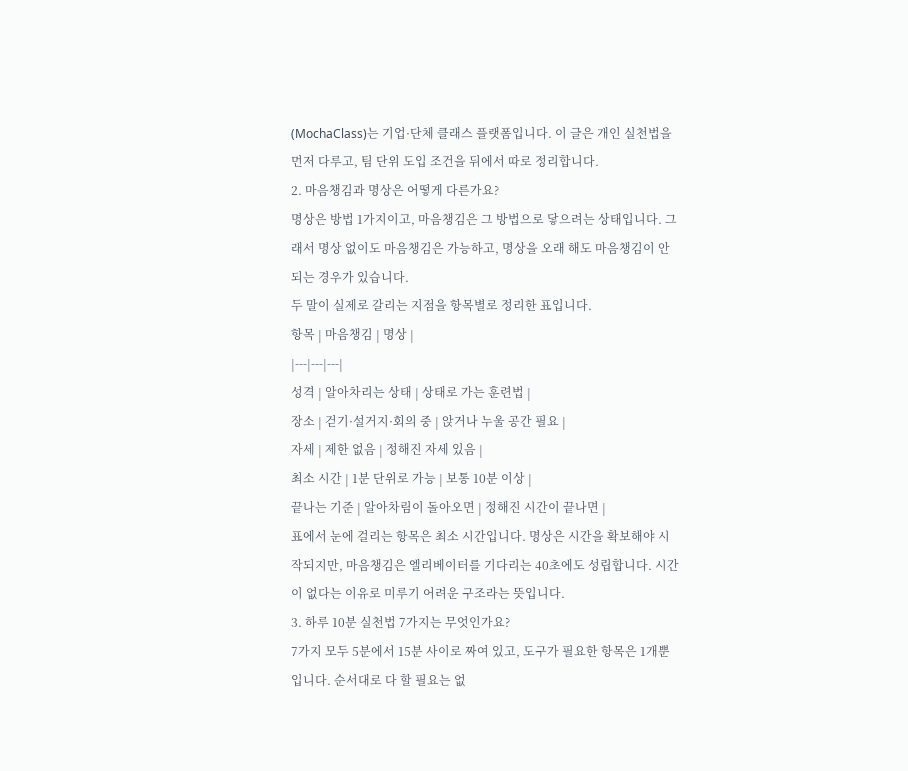(MochaClass)는 기업·단체 클래스 플랫폼입니다. 이 글은 개인 실천법을 먼저 다루고, 팀 단위 도입 조건을 뒤에서 따로 정리합니다.
2. 마음챙김과 명상은 어떻게 다른가요?
명상은 방법 1가지이고, 마음챙김은 그 방법으로 닿으려는 상태입니다. 그래서 명상 없이도 마음챙김은 가능하고, 명상을 오래 해도 마음챙김이 안 되는 경우가 있습니다.
두 말이 실제로 갈리는 지점을 항목별로 정리한 표입니다.
항목 | 마음챙김 | 명상 |
|---|---|---|
성격 | 알아차리는 상태 | 상태로 가는 훈련법 |
장소 | 걷기·설거지·회의 중 | 앉거나 누울 공간 필요 |
자세 | 제한 없음 | 정해진 자세 있음 |
최소 시간 | 1분 단위로 가능 | 보통 10분 이상 |
끝나는 기준 | 알아차림이 돌아오면 | 정해진 시간이 끝나면 |
표에서 눈에 걸리는 항목은 최소 시간입니다. 명상은 시간을 확보해야 시작되지만, 마음챙김은 엘리베이터를 기다리는 40초에도 성립합니다. 시간이 없다는 이유로 미루기 어려운 구조라는 뜻입니다.
3. 하루 10분 실천법 7가지는 무엇인가요?
7가지 모두 5분에서 15분 사이로 짜여 있고, 도구가 필요한 항목은 1개뿐입니다. 순서대로 다 할 필요는 없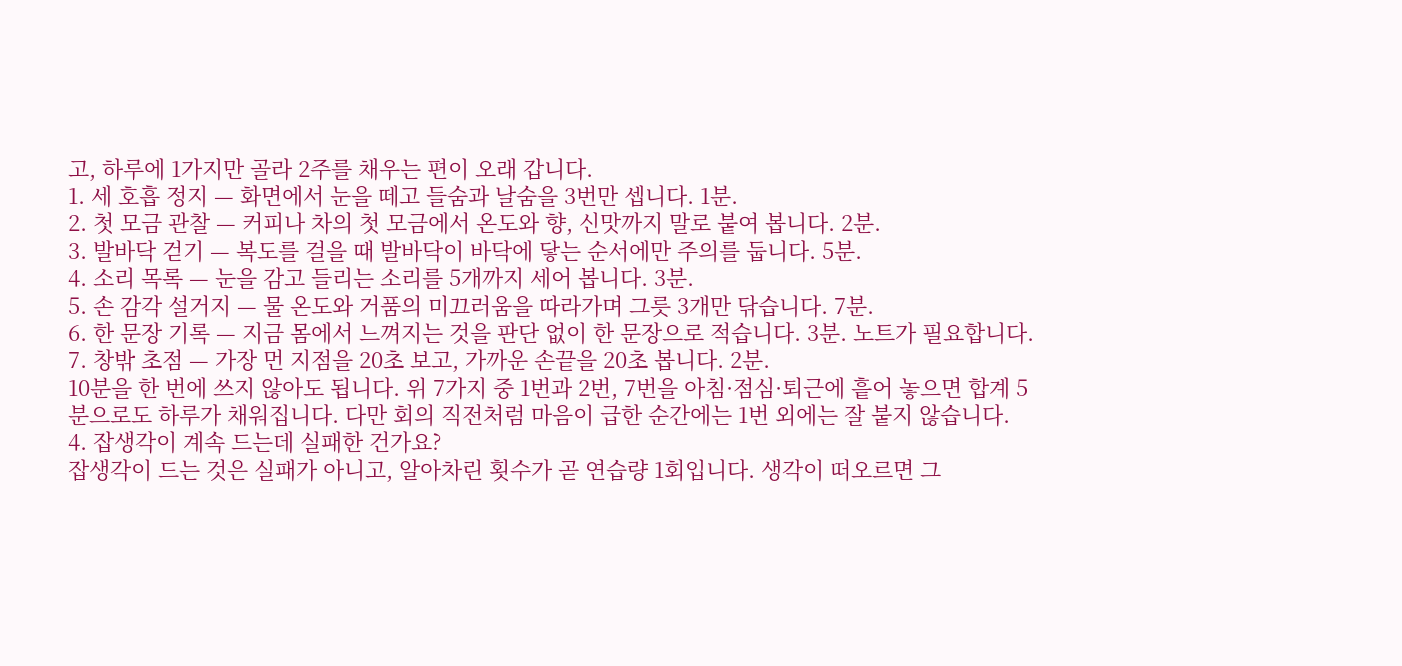고, 하루에 1가지만 골라 2주를 채우는 편이 오래 갑니다.
1. 세 호흡 정지 — 화면에서 눈을 떼고 들숨과 날숨을 3번만 셉니다. 1분.
2. 첫 모금 관찰 — 커피나 차의 첫 모금에서 온도와 향, 신맛까지 말로 붙여 봅니다. 2분.
3. 발바닥 걷기 — 복도를 걸을 때 발바닥이 바닥에 닿는 순서에만 주의를 둡니다. 5분.
4. 소리 목록 — 눈을 감고 들리는 소리를 5개까지 세어 봅니다. 3분.
5. 손 감각 설거지 — 물 온도와 거품의 미끄러움을 따라가며 그릇 3개만 닦습니다. 7분.
6. 한 문장 기록 — 지금 몸에서 느껴지는 것을 판단 없이 한 문장으로 적습니다. 3분. 노트가 필요합니다.
7. 창밖 초점 — 가장 먼 지점을 20초 보고, 가까운 손끝을 20초 봅니다. 2분.
10분을 한 번에 쓰지 않아도 됩니다. 위 7가지 중 1번과 2번, 7번을 아침·점심·퇴근에 흩어 놓으면 합계 5분으로도 하루가 채워집니다. 다만 회의 직전처럼 마음이 급한 순간에는 1번 외에는 잘 붙지 않습니다.
4. 잡생각이 계속 드는데 실패한 건가요?
잡생각이 드는 것은 실패가 아니고, 알아차린 횟수가 곧 연습량 1회입니다. 생각이 떠오르면 그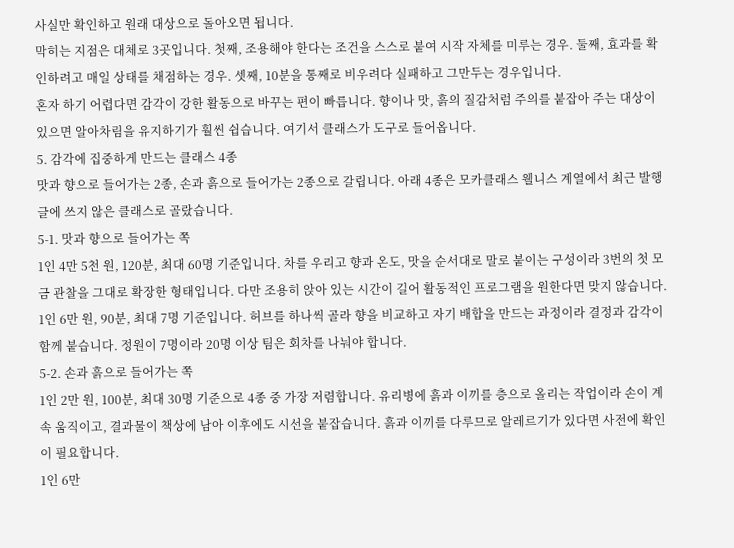사실만 확인하고 원래 대상으로 돌아오면 됩니다.
막히는 지점은 대체로 3곳입니다. 첫째, 조용해야 한다는 조건을 스스로 붙여 시작 자체를 미루는 경우. 둘째, 효과를 확인하려고 매일 상태를 채점하는 경우. 셋째, 10분을 통째로 비우려다 실패하고 그만두는 경우입니다.
혼자 하기 어렵다면 감각이 강한 활동으로 바꾸는 편이 빠릅니다. 향이나 맛, 흙의 질감처럼 주의를 붙잡아 주는 대상이 있으면 알아차림을 유지하기가 훨씬 쉽습니다. 여기서 클래스가 도구로 들어옵니다.
5. 감각에 집중하게 만드는 클래스 4종
맛과 향으로 들어가는 2종, 손과 흙으로 들어가는 2종으로 갈립니다. 아래 4종은 모카클래스 웰니스 계열에서 최근 발행 글에 쓰지 않은 클래스로 골랐습니다.
5-1. 맛과 향으로 들어가는 쪽
1인 4만 5천 원, 120분, 최대 60명 기준입니다. 차를 우리고 향과 온도, 맛을 순서대로 말로 붙이는 구성이라 3번의 첫 모금 관찰을 그대로 확장한 형태입니다. 다만 조용히 앉아 있는 시간이 길어 활동적인 프로그램을 원한다면 맞지 않습니다.
1인 6만 원, 90분, 최대 7명 기준입니다. 허브를 하나씩 골라 향을 비교하고 자기 배합을 만드는 과정이라 결정과 감각이 함께 붙습니다. 정원이 7명이라 20명 이상 팀은 회차를 나눠야 합니다.
5-2. 손과 흙으로 들어가는 쪽
1인 2만 원, 100분, 최대 30명 기준으로 4종 중 가장 저렴합니다. 유리병에 흙과 이끼를 층으로 올리는 작업이라 손이 계속 움직이고, 결과물이 책상에 남아 이후에도 시선을 붙잡습니다. 흙과 이끼를 다루므로 알레르기가 있다면 사전에 확인이 필요합니다.
1인 6만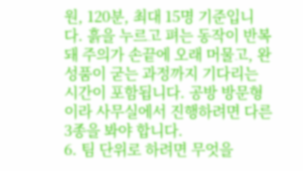원, 120분, 최대 15명 기준입니다. 흙을 누르고 펴는 동작이 반복돼 주의가 손끝에 오래 머물고, 완성품이 굳는 과정까지 기다리는 시간이 포함됩니다. 공방 방문형이라 사무실에서 진행하려면 다른 3종을 봐야 합니다.
6. 팀 단위로 하려면 무엇을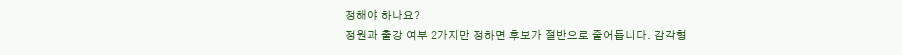정해야 하나요?
정원과 출강 여부 2가지만 정하면 후보가 절반으로 줄어듭니다. 감각형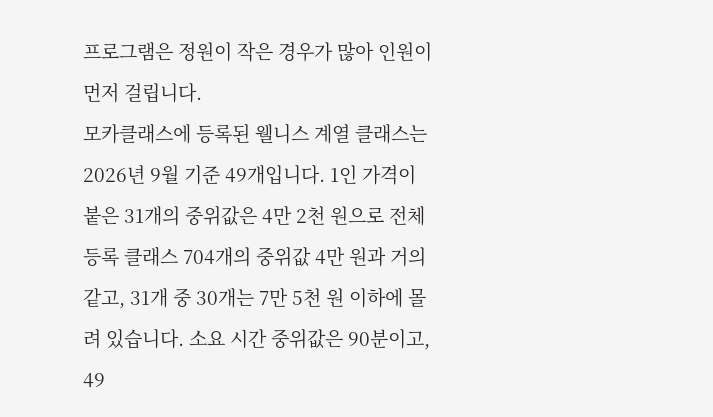프로그램은 정원이 작은 경우가 많아 인원이 먼저 걸립니다.
모카클래스에 등록된 웰니스 계열 클래스는 2026년 9월 기준 49개입니다. 1인 가격이 붙은 31개의 중위값은 4만 2천 원으로 전체 등록 클래스 704개의 중위값 4만 원과 거의 같고, 31개 중 30개는 7만 5천 원 이하에 몰려 있습니다. 소요 시간 중위값은 90분이고, 49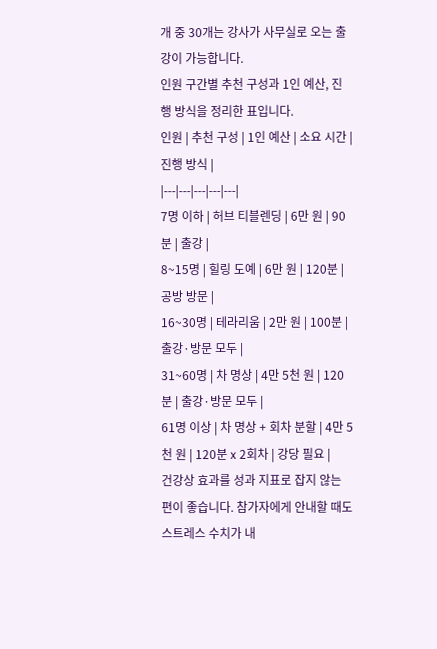개 중 30개는 강사가 사무실로 오는 출강이 가능합니다.
인원 구간별 추천 구성과 1인 예산, 진행 방식을 정리한 표입니다.
인원 | 추천 구성 | 1인 예산 | 소요 시간 | 진행 방식 |
|---|---|---|---|---|
7명 이하 | 허브 티블렌딩 | 6만 원 | 90분 | 출강 |
8~15명 | 힐링 도예 | 6만 원 | 120분 | 공방 방문 |
16~30명 | 테라리움 | 2만 원 | 100분 | 출강·방문 모두 |
31~60명 | 차 명상 | 4만 5천 원 | 120분 | 출강·방문 모두 |
61명 이상 | 차 명상 + 회차 분할 | 4만 5천 원 | 120분 x 2회차 | 강당 필요 |
건강상 효과를 성과 지표로 잡지 않는 편이 좋습니다. 참가자에게 안내할 때도 스트레스 수치가 내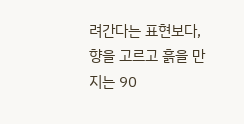려간다는 표현보다, 향을 고르고 흙을 만지는 90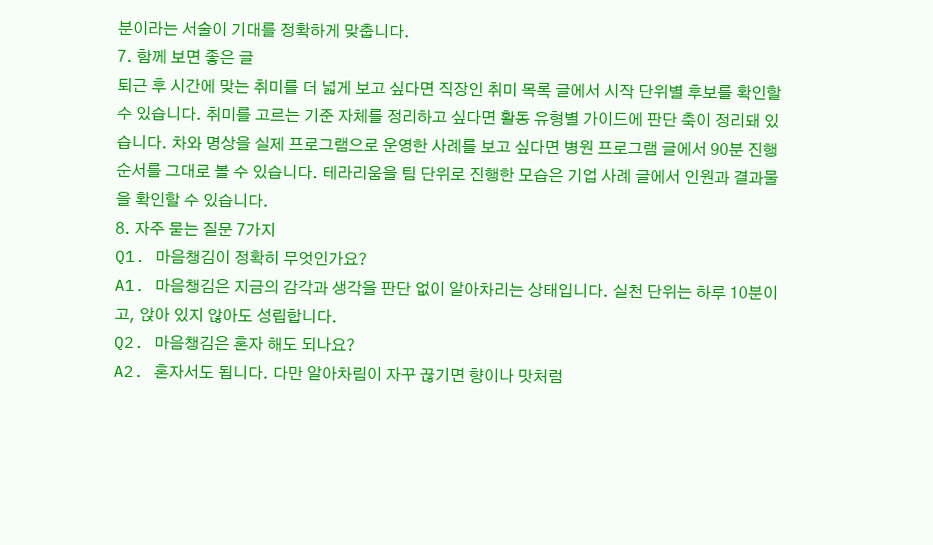분이라는 서술이 기대를 정확하게 맞춥니다.
7. 함께 보면 좋은 글
퇴근 후 시간에 맞는 취미를 더 넓게 보고 싶다면 직장인 취미 목록 글에서 시작 단위별 후보를 확인할 수 있습니다. 취미를 고르는 기준 자체를 정리하고 싶다면 활동 유형별 가이드에 판단 축이 정리돼 있습니다. 차와 명상을 실제 프로그램으로 운영한 사례를 보고 싶다면 병원 프로그램 글에서 90분 진행 순서를 그대로 볼 수 있습니다. 테라리움을 팀 단위로 진행한 모습은 기업 사례 글에서 인원과 결과물을 확인할 수 있습니다.
8. 자주 묻는 질문 7가지
Q1. 마음챙김이 정확히 무엇인가요?
A1. 마음챙김은 지금의 감각과 생각을 판단 없이 알아차리는 상태입니다. 실천 단위는 하루 10분이고, 앉아 있지 않아도 성립합니다.
Q2. 마음챙김은 혼자 해도 되나요?
A2. 혼자서도 됩니다. 다만 알아차림이 자꾸 끊기면 향이나 맛처럼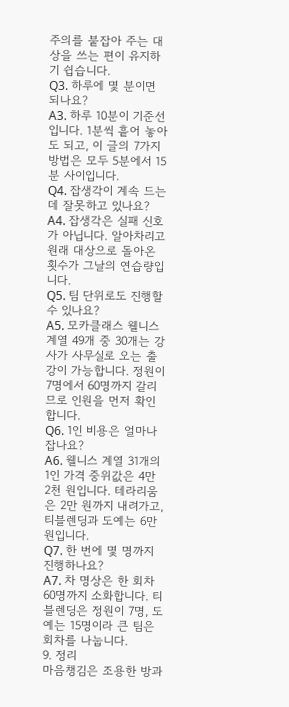주의를 붙잡아 주는 대상을 쓰는 편이 유지하기 쉽습니다.
Q3. 하루에 몇 분이면 되나요?
A3. 하루 10분이 기준선입니다. 1분씩 흩어 놓아도 되고, 이 글의 7가지 방법은 모두 5분에서 15분 사이입니다.
Q4. 잡생각이 계속 드는데 잘못하고 있나요?
A4. 잡생각은 실패 신호가 아닙니다. 알아차리고 원래 대상으로 돌아온 횟수가 그날의 연습량입니다.
Q5. 팀 단위로도 진행할 수 있나요?
A5. 모카클래스 웰니스 계열 49개 중 30개는 강사가 사무실로 오는 출강이 가능합니다. 정원이 7명에서 60명까지 갈리므로 인원을 먼저 확인합니다.
Q6. 1인 비용은 얼마나 잡나요?
A6. 웰니스 계열 31개의 1인 가격 중위값은 4만 2천 원입니다. 테라리움은 2만 원까지 내려가고, 티블렌딩과 도예는 6만 원입니다.
Q7. 한 번에 몇 명까지 진행하나요?
A7. 차 명상은 한 회차 60명까지 소화합니다. 티블렌딩은 정원이 7명, 도예는 15명이라 큰 팀은 회차를 나눕니다.
9. 정리
마음챙김은 조용한 방과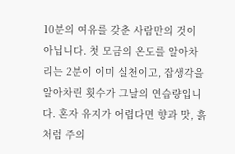10분의 여유를 갖춘 사람만의 것이 아닙니다. 첫 모금의 온도를 알아차리는 2분이 이미 실천이고, 잡생각을 알아차린 횟수가 그날의 연습량입니다. 혼자 유지가 어렵다면 향과 맛, 흙처럼 주의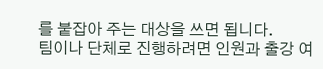를 붙잡아 주는 대상을 쓰면 됩니다.
팀이나 단체로 진행하려면 인원과 출강 여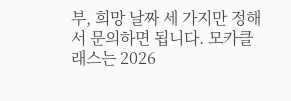부, 희망 날짜 세 가지만 정해서 문의하면 됩니다. 모카클래스는 2026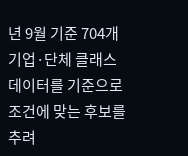년 9월 기준 704개 기업·단체 클래스 데이터를 기준으로 조건에 맞는 후보를 추려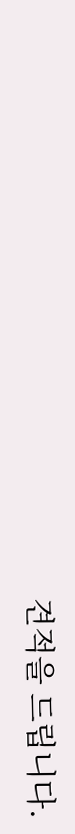견적을 드립니다.